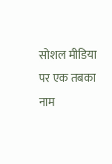सोशल मीडिया पर एक तबका नाम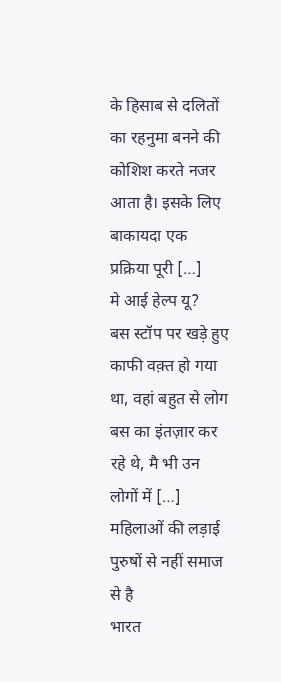के हिसाब से दलितों का रहनुमा बनने की कोशिश करते नजर आता है। इसके लिए बाकायदा एक प्रक्रिया पूरी […]
मे आई हेल्प यू?
बस स्टॉप पर खड़े हुए काफी वक़्त हो गया था, वहां बहुत से लोग बस का इंतज़ार कर रहे थे, मै भी उन लोगों में […]
महिलाओं की लड़ाई पुरुषों से नहीं समाज से है
भारत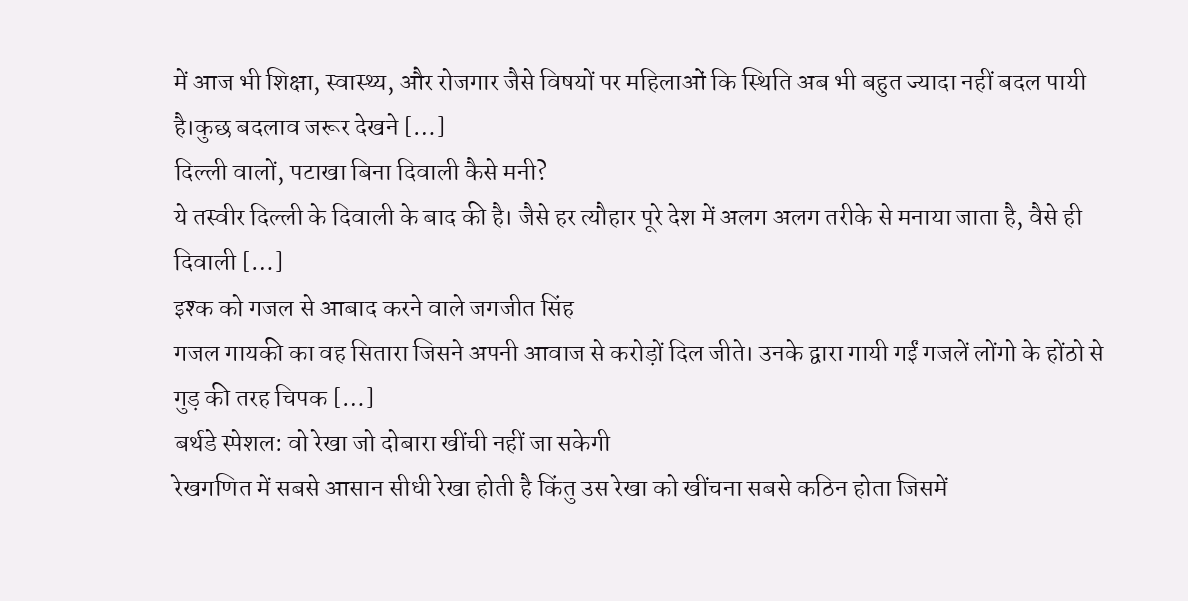में आज भी शिक्षा, स्वास्थ्य, और रोजगार जैसे विषयों पर महिलाओं कि स्थिति अब भी बहुत ज्यादा नहीं बदल पायी है।कुछ बदलाव जरूर देखने […]
दिल्ली वालों, पटाखा बिना दिवाली कैसे मनी?
ये तस्वीर दिल्ली के दिवाली के बाद की है। जैसे हर त्यौहार पूरे देश में अलग अलग तरीके से मनाया जाता है, वैसे ही दिवाली […]
इश्क को गजल से आबाद करने वाले जगजीत सिंह
गजल गायकी का वह सितारा जिसने अपनी आवाज से करोड़ों दिल जीते। उनके द्वारा गायी गईं गजलें लोंगो के होंठो से गुड़ की तरह चिपक […]
बर्थडे स्पेशल: वो रेखा जो दोबारा खींची नहीं जा सकेगी
रेखगणित में सबसे आसान सीधी रेखा होती है किंतु उस रेखा को खींचना सबसे कठिन होता जिसमें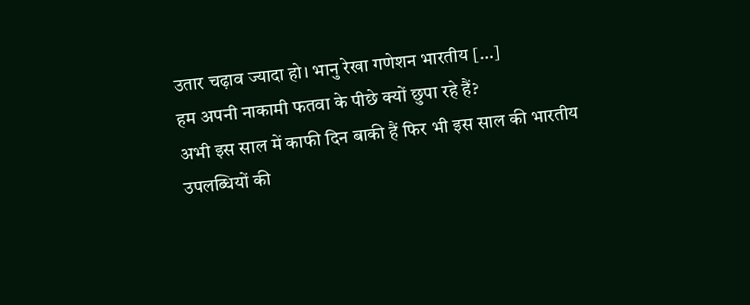उतार चढ़ाव ज्यादा हो। भानु रेखा गणेशन भारतीय […]
हम अपनी नाकामी फतवा के पीछे क्यों छुपा रहे हैं?
अभी इस साल में काफी दिन बाकी हैं फिर भी इस साल की भारतीय उपलब्धियों की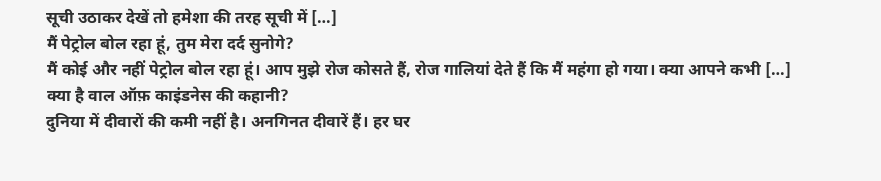सूची उठाकर देखें तो हमेशा की तरह सूची में […]
मैं पेट्रोल बोल रहा हूं, तुम मेरा दर्द सुनोगे?
मैं कोई और नहीं पेट्रोल बोल रहा हूं। आप मुझे रोज कोसते हैं, रोज गालियां देते हैं कि मैं महंगा हो गया। क्या आपने कभी […]
क्या है वाल ऑफ़ काइंडनेस की कहानी?
दुनिया में दीवारों की कमी नहीं है। अनगिनत दीवारें हैं। हर घर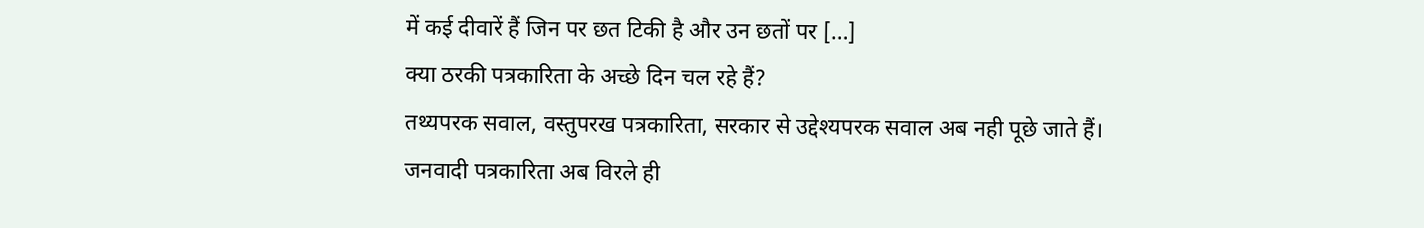में कई दीवारें हैं जिन पर छत टिकी है और उन छतों पर […]
क्या ठरकी पत्रकारिता के अच्छे दिन चल रहे हैं?
तथ्यपरक सवाल, वस्तुपरख पत्रकारिता, सरकार से उद्देश्यपरक सवाल अब नही पूछे जाते हैं। जनवादी पत्रकारिता अब विरले ही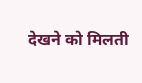देखने को मिलती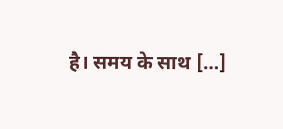है। समय के साथ […]